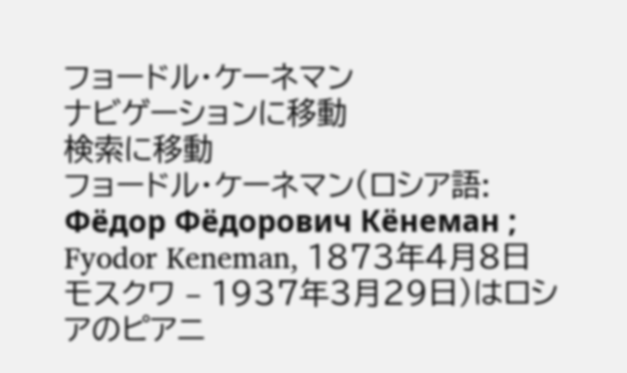フョードル・ケーネマン
ナビゲーションに移動
検索に移動
フョードル・ケーネマン(ロシア語: Фёдор Фёдорович Кёнеман ; Fyodor Keneman, 1873年4月8日 モスクワ – 1937年3月29日)はロシアのピアニ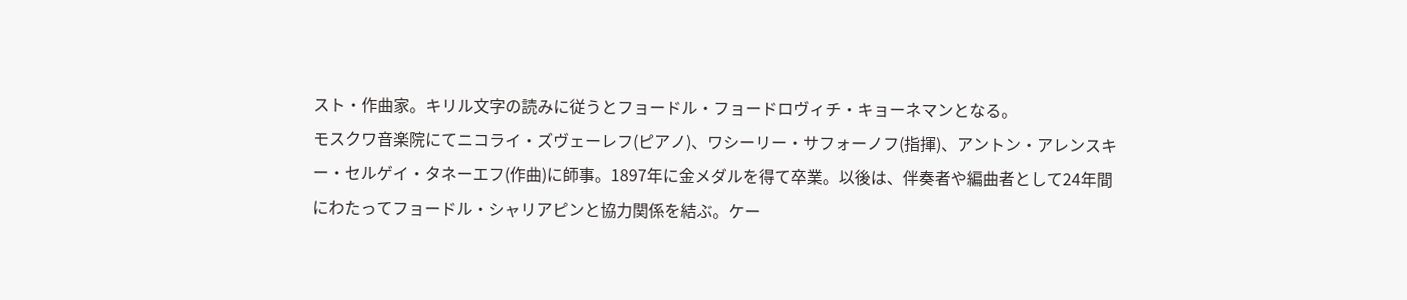スト・作曲家。キリル文字の読みに従うとフョードル・フョードロヴィチ・キョーネマンとなる。
モスクワ音楽院にてニコライ・ズヴェーレフ(ピアノ)、ワシーリー・サフォーノフ(指揮)、アントン・アレンスキー・セルゲイ・タネーエフ(作曲)に師事。1897年に金メダルを得て卒業。以後は、伴奏者や編曲者として24年間にわたってフョードル・シャリアピンと協力関係を結ぶ。ケー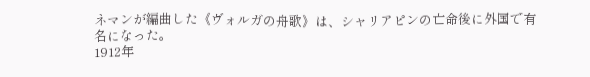ネマンが編曲した《ヴォルガの舟歌》は、シャリアピンの亡命後に外国で有名になった。
1912年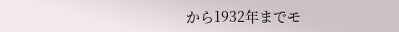から1932年までモ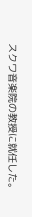スクワ音楽院の教授に就任した。